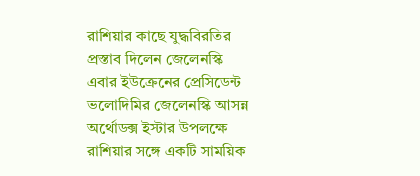রাশিয়ার কাছে যুদ্ধবিরতির প্রস্তাব দিলেন জেলেনস্কি
এবার ইউক্রেনের প্রেসিডেন্ট ভলোদিমির জেলেনস্কি আসন্ন অর্থোডক্স ইস্টার উপলক্ষে রাশিয়ার সঙ্গে একটি সাময়িক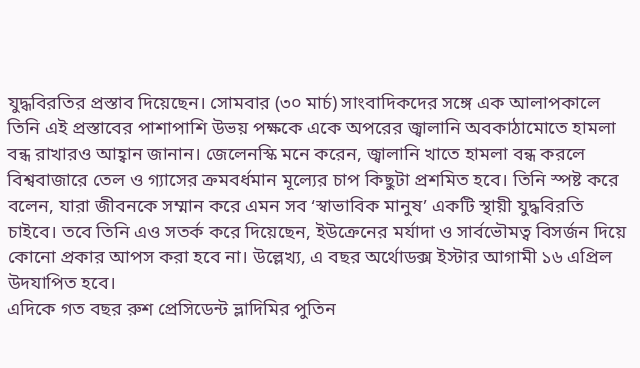যুদ্ধবিরতির প্রস্তাব দিয়েছেন। সোমবার (৩০ মার্চ) সাংবাদিকদের সঙ্গে এক আলাপকালে তিনি এই প্রস্তাবের পাশাপাশি উভয় পক্ষকে একে অপরের জ্বালানি অবকাঠামোতে হামলা বন্ধ রাখারও আহ্বান জানান। জেলেনস্কি মনে করেন, জ্বালানি খাতে হামলা বন্ধ করলে বিশ্ববাজারে তেল ও গ্যাসের ক্রমবর্ধমান মূল্যের চাপ কিছুটা প্রশমিত হবে। তিনি স্পষ্ট করে বলেন, যারা জীবনকে সম্মান করে এমন সব ‘স্বাভাবিক মানুষ’ একটি স্থায়ী যুদ্ধবিরতি চাইবে। তবে তিনি এও সতর্ক করে দিয়েছেন, ইউক্রেনের মর্যাদা ও সার্বভৌমত্ব বিসর্জন দিয়ে কোনো প্রকার আপস করা হবে না। উল্লেখ্য, এ বছর অর্থোডক্স ইস্টার আগামী ১৬ এপ্রিল উদযাপিত হবে।
এদিকে গত বছর রুশ প্রেসিডেন্ট ভ্লাদিমির পুতিন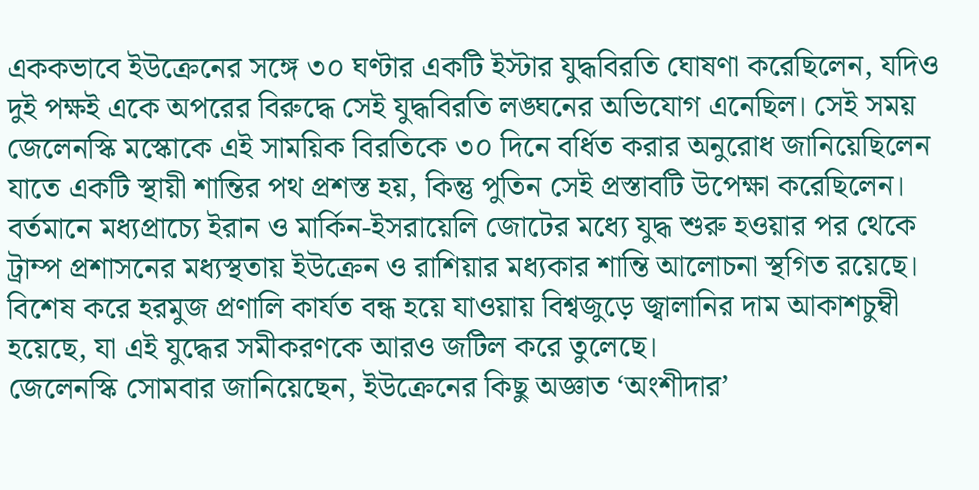এককভাবে ইউক্রেনের সঙ্গে ৩০ ঘণ্টার একটি ইস্টার যুদ্ধবিরতি ঘোষণা করেছিলেন, যদিও দুই পক্ষই একে অপরের বিরুদ্ধে সেই যুদ্ধবিরতি লঙ্ঘনের অভিযোগ এনেছিল। সেই সময় জেলেনস্কি মস্কোকে এই সাময়িক বিরতিকে ৩০ দিনে বর্ধিত করার অনুরোধ জানিয়েছিলেন যাতে একটি স্থায়ী শান্তির পথ প্রশস্ত হয়, কিন্তু পুতিন সেই প্রস্তাবটি উপেক্ষা করেছিলেন। বর্তমানে মধ্যপ্রাচ্যে ইরান ও মার্কিন-ইসরায়েলি জোটের মধ্যে যুদ্ধ শুরু হওয়ার পর থেকে ট্রাম্প প্রশাসনের মধ্যস্থতায় ইউক্রেন ও রাশিয়ার মধ্যকার শান্তি আলোচনা স্থগিত রয়েছে। বিশেষ করে হরমুজ প্রণালি কার্যত বন্ধ হয়ে যাওয়ায় বিশ্বজুড়ে জ্বালানির দাম আকাশচুম্বী হয়েছে, যা এই যুদ্ধের সমীকরণকে আরও জটিল করে তুলেছে।
জেলেনস্কি সোমবার জানিয়েছেন, ইউক্রেনের কিছু অজ্ঞাত ‘অংশীদার’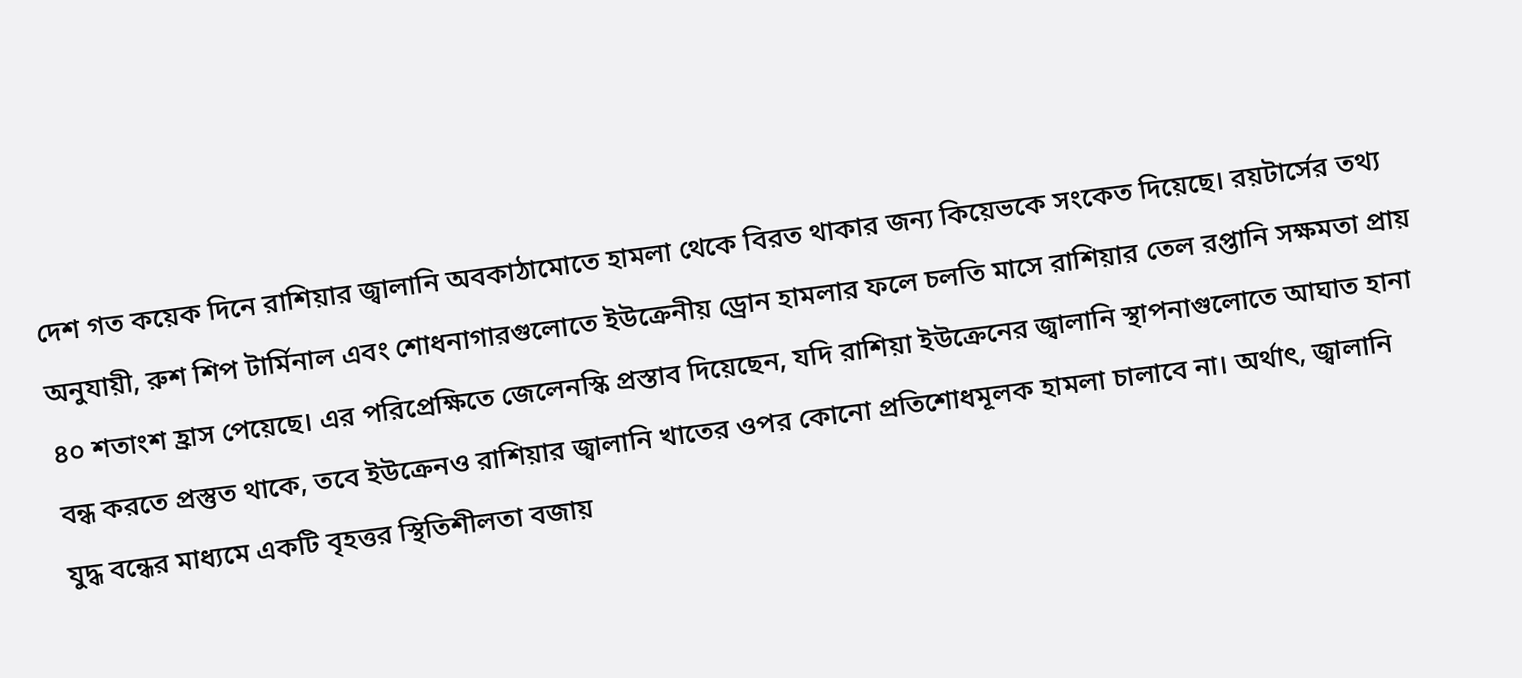দেশ গত কয়েক দিনে রাশিয়ার জ্বালানি অবকাঠামোতে হামলা থেকে বিরত থাকার জন্য কিয়েভকে সংকেত দিয়েছে। রয়টার্সের তথ্য অনুযায়ী, রুশ শিপ টার্মিনাল এবং শোধনাগারগুলোতে ইউক্রেনীয় ড্রোন হামলার ফলে চলতি মাসে রাশিয়ার তেল রপ্তানি সক্ষমতা প্রায় ৪০ শতাংশ হ্রাস পেয়েছে। এর পরিপ্রেক্ষিতে জেলেনস্কি প্রস্তাব দিয়েছেন, যদি রাশিয়া ইউক্রেনের জ্বালানি স্থাপনাগুলোতে আঘাত হানা বন্ধ করতে প্রস্তুত থাকে, তবে ইউক্রেনও রাশিয়ার জ্বালানি খাতের ওপর কোনো প্রতিশোধমূলক হামলা চালাবে না। অর্থাৎ, জ্বালানি যুদ্ধ বন্ধের মাধ্যমে একটি বৃহত্তর স্থিতিশীলতা বজায়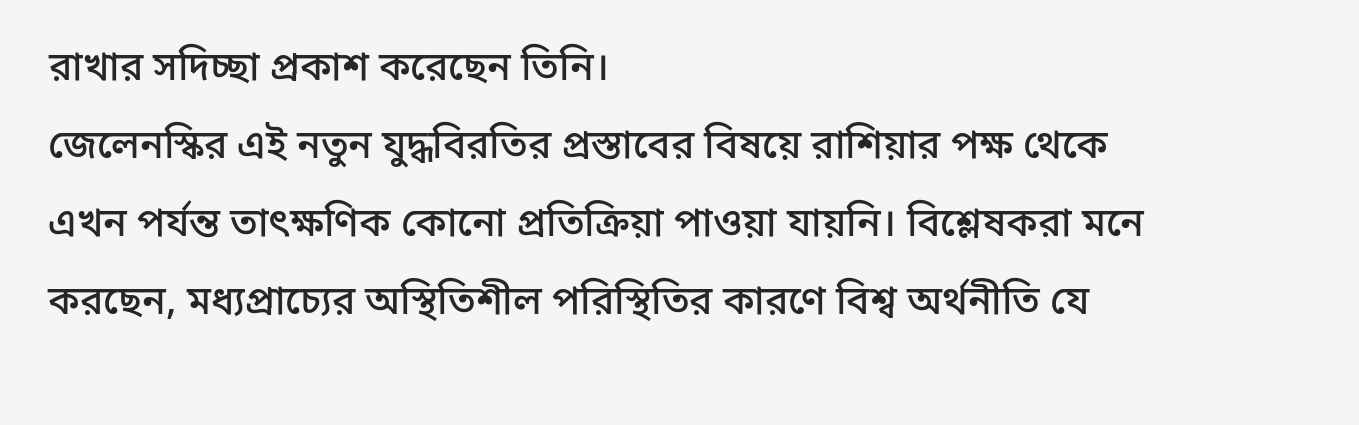রাখার সদিচ্ছা প্রকাশ করেছেন তিনি।
জেলেনস্কির এই নতুন যুদ্ধবিরতির প্রস্তাবের বিষয়ে রাশিয়ার পক্ষ থেকে এখন পর্যন্ত তাৎক্ষণিক কোনো প্রতিক্রিয়া পাওয়া যায়নি। বিশ্লেষকরা মনে করছেন, মধ্যপ্রাচ্যের অস্থিতিশীল পরিস্থিতির কারণে বিশ্ব অর্থনীতি যে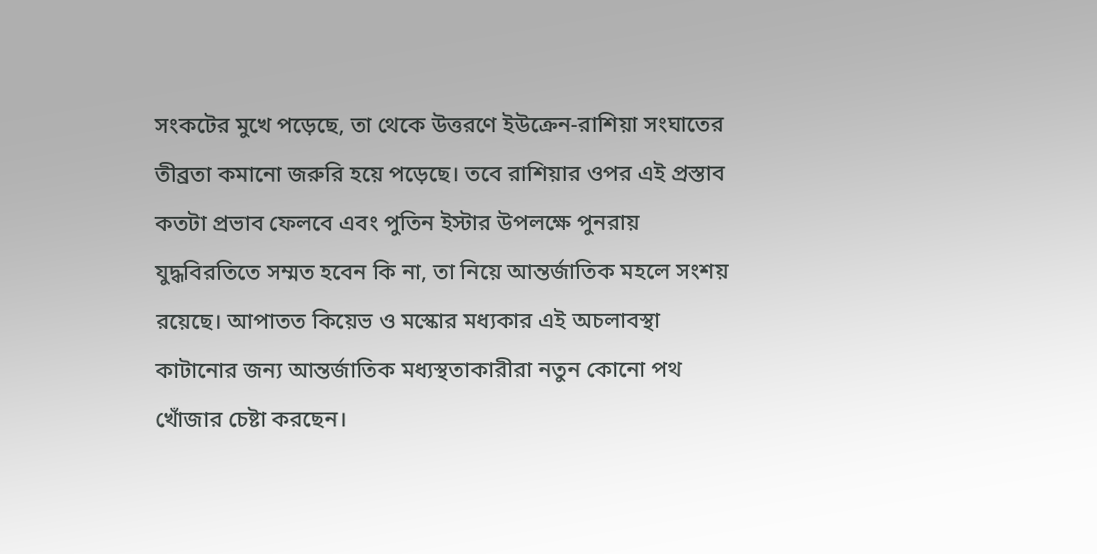সংকটের মুখে পড়েছে, তা থেকে উত্তরণে ইউক্রেন-রাশিয়া সংঘাতের তীব্রতা কমানো জরুরি হয়ে পড়েছে। তবে রাশিয়ার ওপর এই প্রস্তাব কতটা প্রভাব ফেলবে এবং পুতিন ইস্টার উপলক্ষে পুনরায় যুদ্ধবিরতিতে সম্মত হবেন কি না, তা নিয়ে আন্তর্জাতিক মহলে সংশয় রয়েছে। আপাতত কিয়েভ ও মস্কোর মধ্যকার এই অচলাবস্থা কাটানোর জন্য আন্তর্জাতিক মধ্যস্থতাকারীরা নতুন কোনো পথ খোঁজার চেষ্টা করছেন।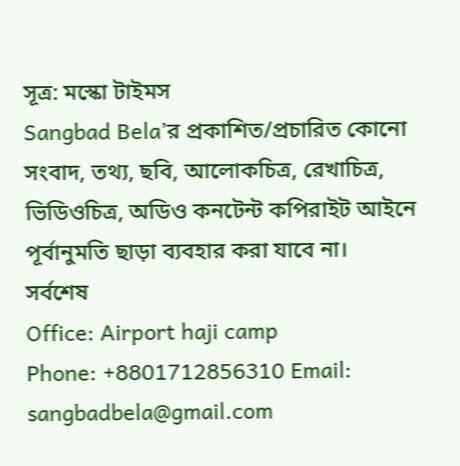সূত্র: মস্কো টাইমস
Sangbad Bela’র প্রকাশিত/প্রচারিত কোনো সংবাদ, তথ্য, ছবি, আলোকচিত্র, রেখাচিত্র, ভিডিওচিত্র, অডিও কনটেন্ট কপিরাইট আইনে পূর্বানুমতি ছাড়া ব্যবহার করা যাবে না।
সর্বশেষ
Office: Airport haji camp
Phone: +8801712856310 Email: sangbadbela@gmail.com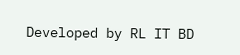Developed by RL IT BD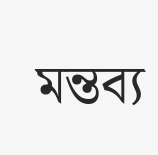মন্তব্য